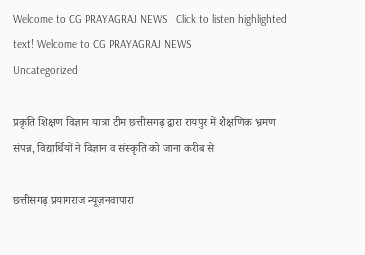Welcome to CG PRAYAGRAJ NEWS   Click to listen highlighted text! Welcome to CG PRAYAGRAJ NEWS
Uncategorized

प्रकृति शिक्षण विज्ञान यात्रा टीम छत्तीसगढ़ द्वारा रायपुर में शैक्षणिक भ्रमण संपन्न, विद्यार्थियों ने विज्ञान व संस्कृति को जाना करीब से

छत्तीसगढ़ प्रयागराज न्यूज़नवापारा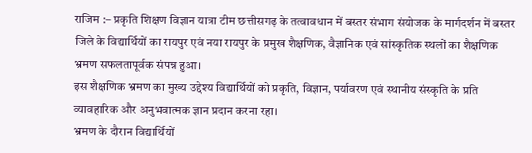राजिम :– प्रकृति शिक्षण विज्ञान यात्रा टीम छत्तीसगढ़ के तत्वावधान में बस्तर संभाग संयोजक के मार्गदर्शन में बस्तर जिले के विद्यार्थियों का रायपुर एवं नया रायपुर के प्रमुख शैक्षणिक, वैज्ञानिक एवं सांस्कृतिक स्थलों का शैक्षणिक भ्रमण सफलतापूर्वक संपन्न हुआ।
इस शैक्षणिक भ्रमण का मुख्य उद्देश्य विद्यार्थियों को प्रकृति, विज्ञान, पर्यावरण एवं स्थानीय संस्कृति के प्रति व्यावहारिक और अनुभवात्मक ज्ञान प्रदान करना रहा।
भ्रमण के दौरान विद्यार्थियों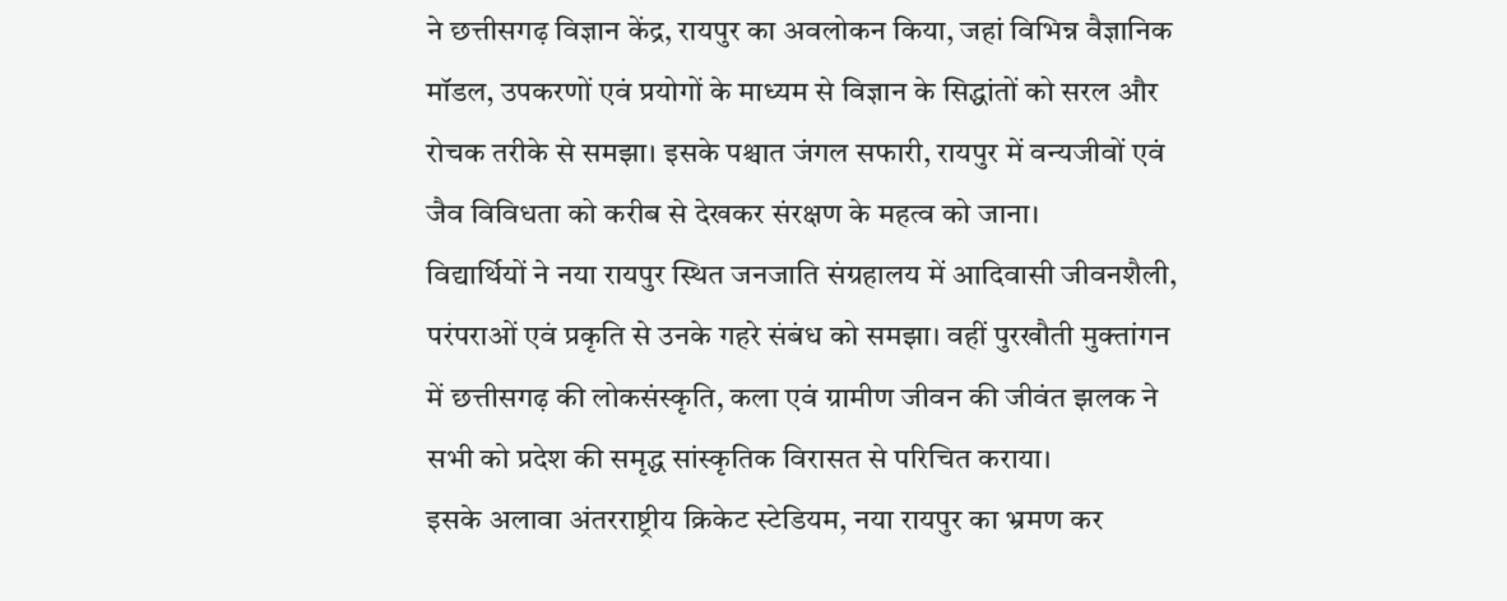ने छत्तीसगढ़ विज्ञान केंद्र, रायपुर का अवलोकन किया, जहां विभिन्न वैज्ञानिक मॉडल, उपकरणों एवं प्रयोगों के माध्यम से विज्ञान के सिद्धांतों को सरल और रोचक तरीके से समझा। इसके पश्चात जंगल सफारी, रायपुर में वन्यजीवों एवं जैव विविधता को करीब से देखकर संरक्षण के महत्व को जाना।
विद्यार्थियों ने नया रायपुर स्थित जनजाति संग्रहालय में आदिवासी जीवनशैली, परंपराओं एवं प्रकृति से उनके गहरे संबंध को समझा। वहीं पुरखौती मुक्तांगन में छत्तीसगढ़ की लोकसंस्कृति, कला एवं ग्रामीण जीवन की जीवंत झलक ने सभी को प्रदेश की समृद्ध सांस्कृतिक विरासत से परिचित कराया।
इसके अलावा अंतरराष्ट्रीय क्रिकेट स्टेडियम, नया रायपुर का भ्रमण कर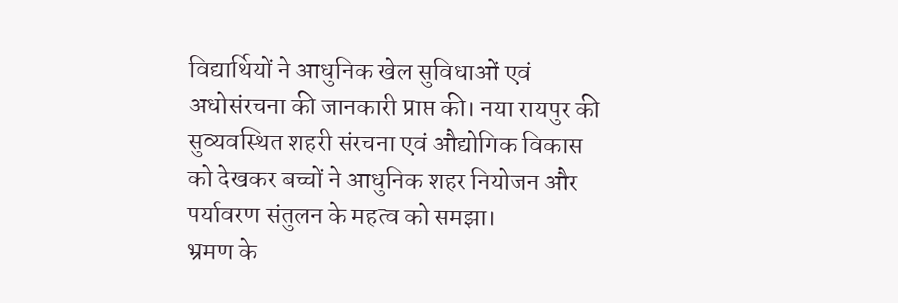विद्यार्थियों ने आधुनिक खेल सुविधाओं एवं अधोसंरचना की जानकारी प्राप्त की। नया रायपुर की सुव्यवस्थित शहरी संरचना एवं औद्योगिक विकास को देखकर बच्चों ने आधुनिक शहर नियोजन और पर्यावरण संतुलन के महत्व को समझा।
भ्रमण के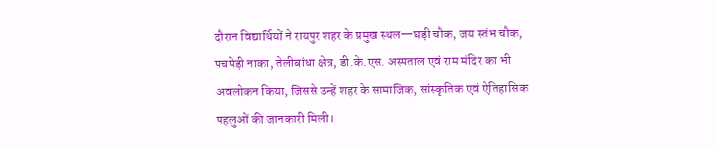दौरान विद्यार्थियों ने रायपुर शहर के प्रमुख स्थल—घड़ी चौक, जय स्तंभ चौक, पचपेड़ी नाका, तेलीबांधा क्षेत्र, डी.के.एस. अस्पताल एवं राम मंदिर का भी अवलोकन किया, जिससे उन्हें शहर के सामाजिक, सांस्कृतिक एवं ऐतिहासिक पहलुओं की जानकारी मिली।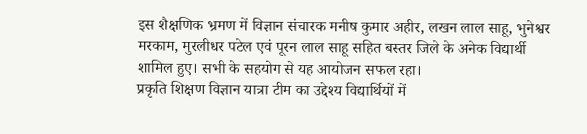इस शैक्षणिक भ्रमण में विज्ञान संचारक मनीष कुमार अहीर, लखन लाल साहू, भुनेश्वर मरकाम, मुरलीधर पटेल एवं पूरन लाल साहू सहित बस्तर जिले के अनेक विद्यार्थी शामिल हुए। सभी के सहयोग से यह आयोजन सफल रहा।
प्रकृति शिक्षण विज्ञान यात्रा टीम का उद्देश्य विद्यार्थियों में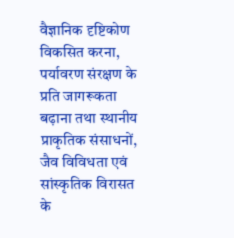वैज्ञानिक दृष्टिकोण विकसित करना, पर्यावरण संरक्षण के प्रति जागरूकता बढ़ाना तथा स्थानीय प्राकृतिक संसाधनों, जैव विविधता एवं सांस्कृतिक विरासत के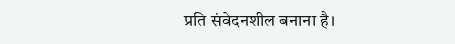प्रति संवेदनशील बनाना है।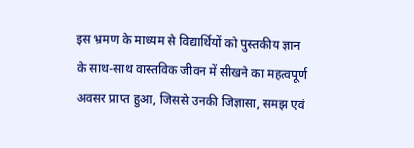इस भ्रमण के माध्यम से विद्यार्थियों को पुस्तकीय ज्ञान के साथ-साथ वास्तविक जीवन में सीखने का महत्वपूर्ण अवसर प्राप्त हुआ, जिससे उनकी जिज्ञासा, समझ एवं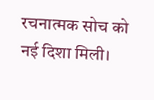रचनात्मक सोच को नई दिशा मिली।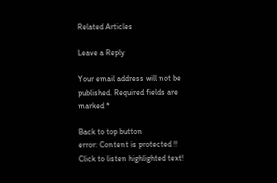Related Articles

Leave a Reply

Your email address will not be published. Required fields are marked *

Back to top button
error: Content is protected !!
Click to listen highlighted text!